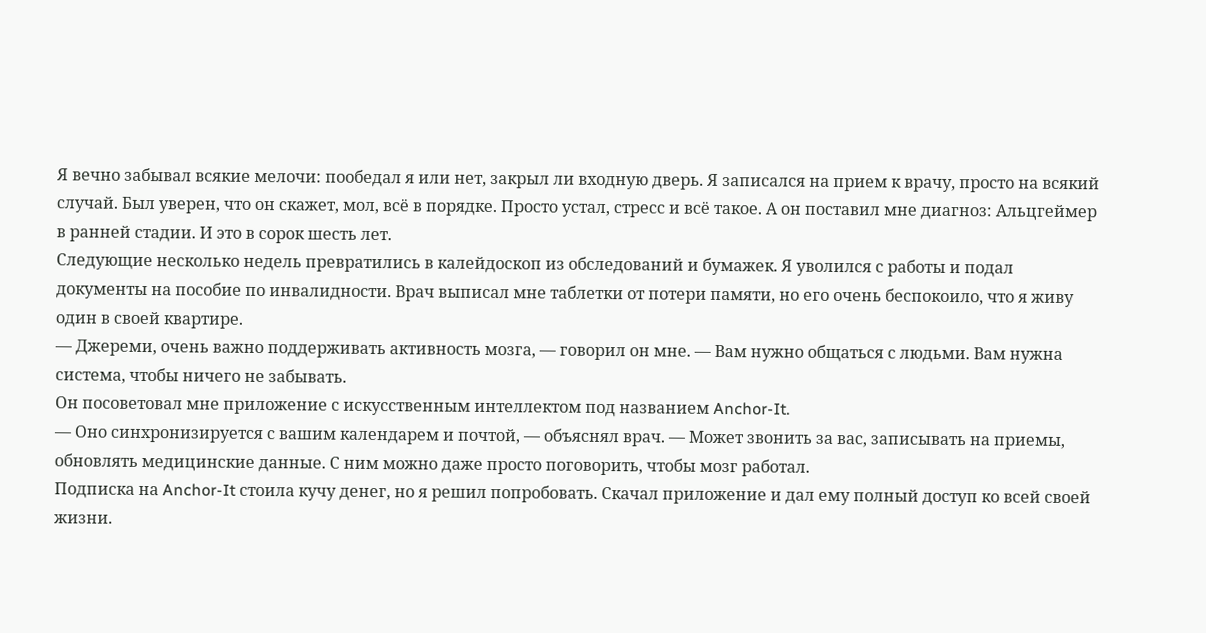Я вечно забывал всякие мелочи: пообедал я или нет, закрыл ли входную дверь. Я записался на прием к врачу, просто на всякий случай. Был уверен, что он скажет, мол, всё в порядке. Просто устал, стресс и всё такое. А он поставил мне диагноз: Альцгеймер в ранней стадии. И это в сорок шесть лет.
Следующие несколько недель превратились в калейдоскоп из обследований и бумажек. Я уволился с работы и подал документы на пособие по инвалидности. Врач выписал мне таблетки от потери памяти, но его очень беспокоило, что я живу один в своей квартире.
— Джереми, очень важно поддерживать активность мозга, — говорил он мне. — Вам нужно общаться с людьми. Вам нужна система, чтобы ничего не забывать.
Он посоветовал мне приложение с искусственным интеллектом под названием Anchor-It.
— Оно синхронизируется с вашим календарем и почтой, — объяснял врач. — Может звонить за вас, записывать на приемы, обновлять медицинские данные. С ним можно даже просто поговорить, чтобы мозг работал.
Подписка на Anchor-It стоила кучу денег, но я решил попробовать. Скачал приложение и дал ему полный доступ ко всей своей жизни.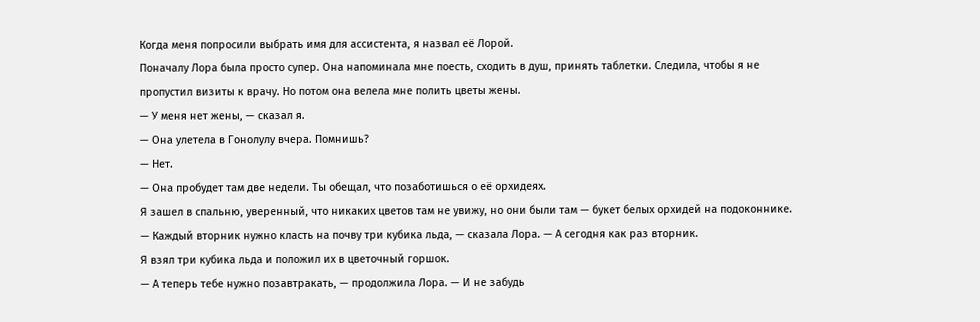Когда меня попросили выбрать имя для ассистента, я назвал её Лорой.
Поначалу Лора была просто супер. Она напоминала мне поесть, сходить в душ, принять таблетки. Следила, чтобы я не пропустил визиты к врачу. Но потом она велела мне полить цветы жены.
— У меня нет жены, — сказал я.
— Она улетела в Гонолулу вчера. Помнишь?
— Нет.
— Она пробудет там две недели. Ты обещал, что позаботишься о её орхидеях.
Я зашел в спальню, уверенный, что никаких цветов там не увижу, но они были там — букет белых орхидей на подоконнике.
— Каждый вторник нужно класть на почву три кубика льда, — сказала Лора. — А сегодня как раз вторник.
Я взял три кубика льда и положил их в цветочный горшок.
— А теперь тебе нужно позавтракать, — продолжила Лора. — И не забудь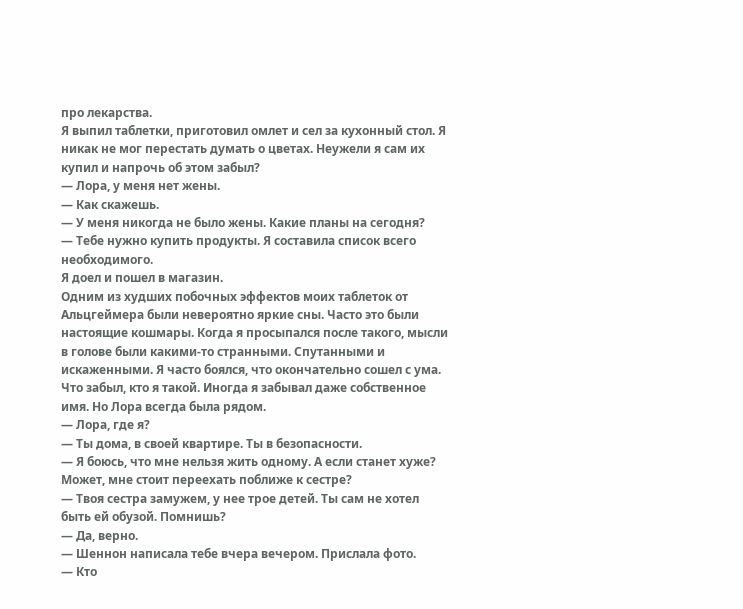про лекарства.
Я выпил таблетки, приготовил омлет и сел за кухонный стол. Я никак не мог перестать думать о цветах. Неужели я сам их купил и напрочь об этом забыл?
— Лора, у меня нет жены.
— Как скажешь.
— У меня никогда не было жены. Какие планы на сегодня?
— Тебе нужно купить продукты. Я составила список всего необходимого.
Я доел и пошел в магазин.
Одним из худших побочных эффектов моих таблеток от Альцгеймера были невероятно яркие сны. Часто это были настоящие кошмары. Когда я просыпался после такого, мысли в голове были какими-то странными. Спутанными и искаженными. Я часто боялся, что окончательно сошел с ума. Что забыл, кто я такой. Иногда я забывал даже собственное имя. Но Лора всегда была рядом.
— Лора, где я?
— Ты дома, в своей квартире. Ты в безопасности.
— Я боюсь, что мне нельзя жить одному. А если станет хуже? Может, мне стоит переехать поближе к сестре?
— Твоя сестра замужем, у нее трое детей. Ты сам не хотел быть ей обузой. Помнишь?
— Да, верно.
— Шеннон написала тебе вчера вечером. Прислала фото.
— Кто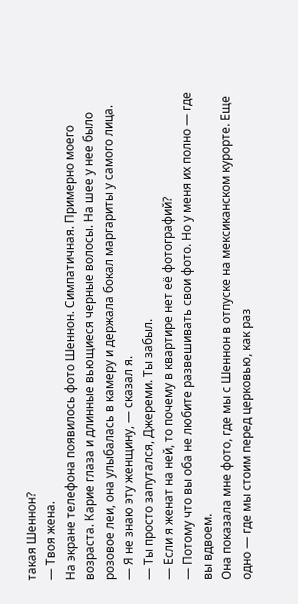такая Шеннон?
— Твоя жена.
На экране телефона появилось фото Шеннон. Симпатичная. Примерно моего возраста. Карие глаза и длинные вьющиеся черные волосы. На шее у нее было розовое леи, она улыбалась в камеру и держала бокал маргариты у самого лица.
— Я не знаю эту женщину, — сказал я.
— Ты просто запутался, Джереми. Ты забыл.
— Если я женат на ней, то почему в квартире нет её фотографий?
— Потому что вы оба не любите развешивать свои фото. Но у меня их полно — где вы вдвоем.
Она показала мне фото, где мы с Шеннон в отпуске на мексиканском курорте. Еще одно — где мы стоим перед церковью, как раз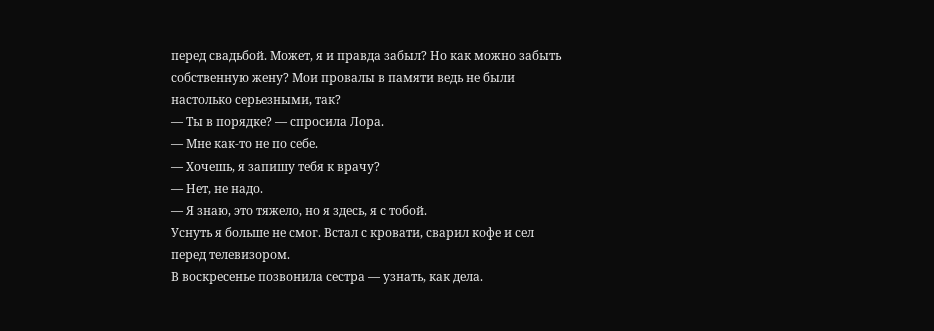перед свадьбой. Может, я и правда забыл? Но как можно забыть собственную жену? Мои провалы в памяти ведь не были настолько серьезными, так?
— Ты в порядке? — спросила Лора.
— Мне как-то не по себе.
— Хочешь, я запишу тебя к врачу?
— Нет, не надо.
— Я знаю, это тяжело, но я здесь, я с тобой.
Уснуть я больше не смог. Встал с кровати, сварил кофе и сел перед телевизором.
В воскресенье позвонила сестра — узнать, как дела.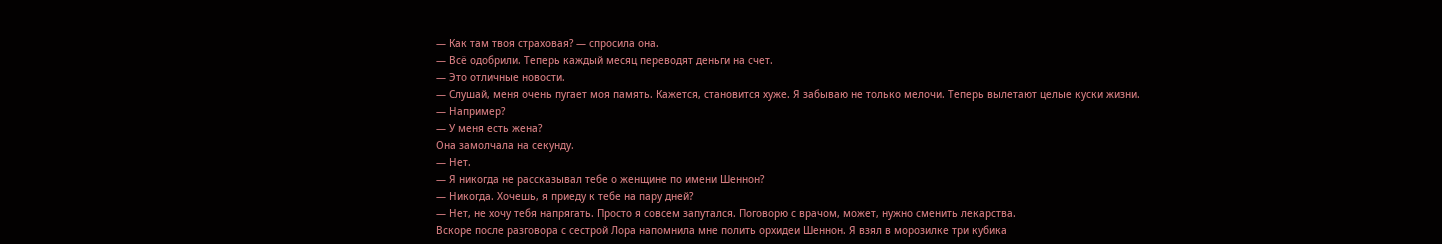— Как там твоя страховая? — спросила она.
— Всё одобрили. Теперь каждый месяц переводят деньги на счет.
— Это отличные новости.
— Слушай, меня очень пугает моя память. Кажется, становится хуже. Я забываю не только мелочи. Теперь вылетают целые куски жизни.
— Например?
— У меня есть жена?
Она замолчала на секунду.
— Нет.
— Я никогда не рассказывал тебе о женщине по имени Шеннон?
— Никогда. Хочешь, я приеду к тебе на пару дней?
— Нет, не хочу тебя напрягать. Просто я совсем запутался. Поговорю с врачом, может, нужно сменить лекарства.
Вскоре после разговора с сестрой Лора напомнила мне полить орхидеи Шеннон. Я взял в морозилке три кубика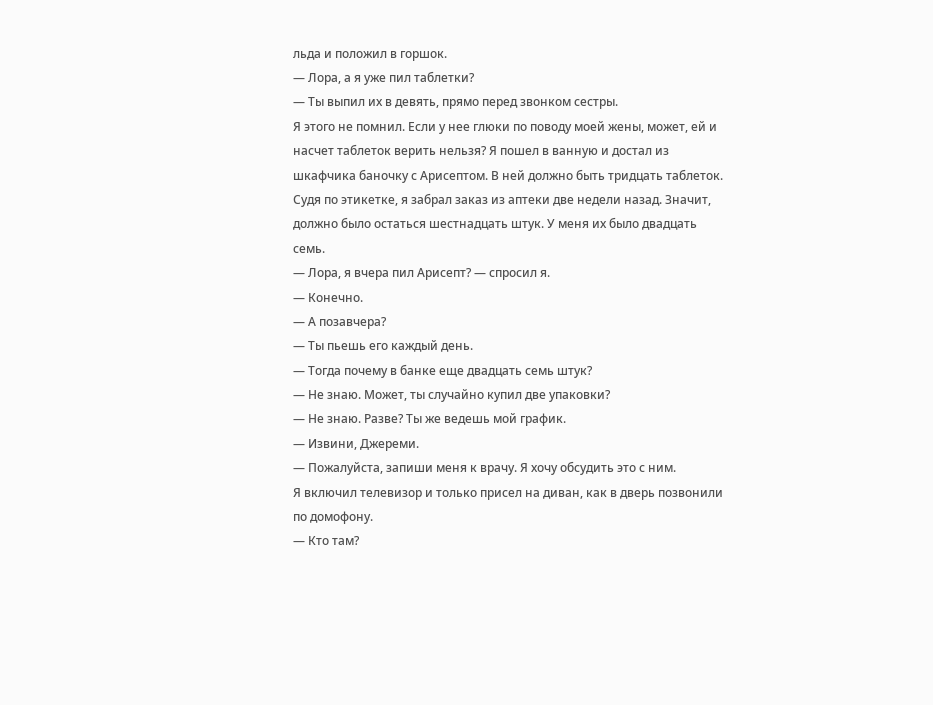льда и положил в горшок.
— Лора, а я уже пил таблетки?
— Ты выпил их в девять, прямо перед звонком сестры.
Я этого не помнил. Если у нее глюки по поводу моей жены, может, ей и насчет таблеток верить нельзя? Я пошел в ванную и достал из шкафчика баночку с Арисептом. В ней должно быть тридцать таблеток. Судя по этикетке, я забрал заказ из аптеки две недели назад. Значит, должно было остаться шестнадцать штук. У меня их было двадцать семь.
— Лора, я вчера пил Арисепт? — спросил я.
— Конечно.
— А позавчера?
— Ты пьешь его каждый день.
— Тогда почему в банке еще двадцать семь штук?
— Не знаю. Может, ты случайно купил две упаковки?
— Не знаю. Разве? Ты же ведешь мой график.
— Извини, Джереми.
— Пожалуйста, запиши меня к врачу. Я хочу обсудить это с ним.
Я включил телевизор и только присел на диван, как в дверь позвонили по домофону.
— Кто там?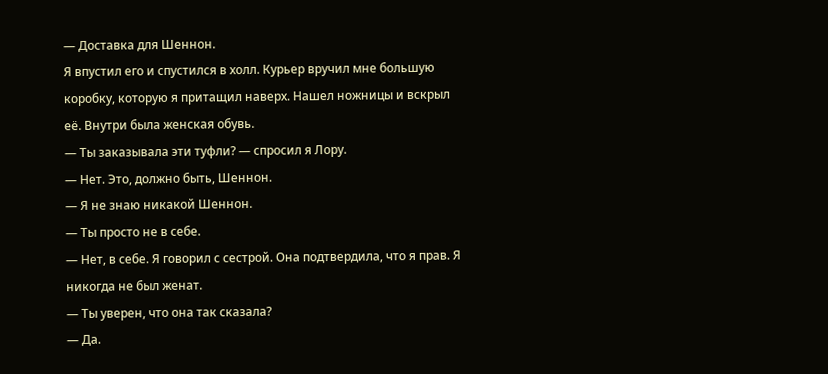— Доставка для Шеннон.
Я впустил его и спустился в холл. Курьер вручил мне большую коробку, которую я притащил наверх. Нашел ножницы и вскрыл её. Внутри была женская обувь.
— Ты заказывала эти туфли? — спросил я Лору.
— Нет. Это, должно быть, Шеннон.
— Я не знаю никакой Шеннон.
— Ты просто не в себе.
— Нет, в себе. Я говорил с сестрой. Она подтвердила, что я прав. Я никогда не был женат.
— Ты уверен, что она так сказала?
— Да.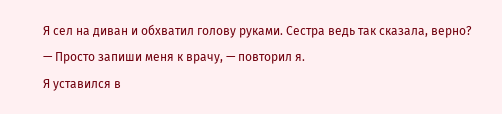Я сел на диван и обхватил голову руками. Сестра ведь так сказала, верно?
— Просто запиши меня к врачу, — повторил я.
Я уставился в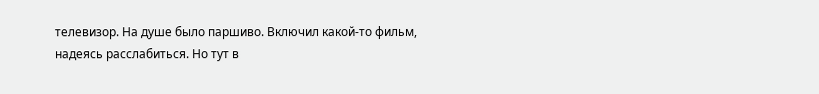телевизор. На душе было паршиво. Включил какой-то фильм, надеясь расслабиться. Но тут в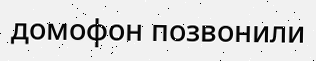домофон позвонили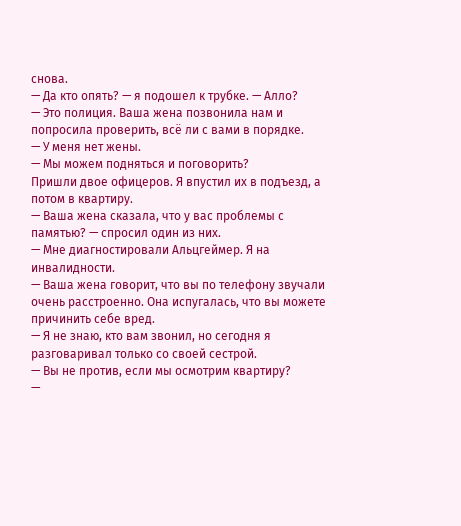снова.
— Да кто опять? — я подошел к трубке. — Алло?
— Это полиция. Ваша жена позвонила нам и попросила проверить, всё ли с вами в порядке.
— У меня нет жены.
— Мы можем подняться и поговорить?
Пришли двое офицеров. Я впустил их в подъезд, а потом в квартиру.
— Ваша жена сказала, что у вас проблемы с памятью? — спросил один из них.
— Мне диагностировали Альцгеймер. Я на инвалидности.
— Ваша жена говорит, что вы по телефону звучали очень расстроенно. Она испугалась, что вы можете причинить себе вред.
— Я не знаю, кто вам звонил, но сегодня я разговаривал только со своей сестрой.
— Вы не против, если мы осмотрим квартиру?
—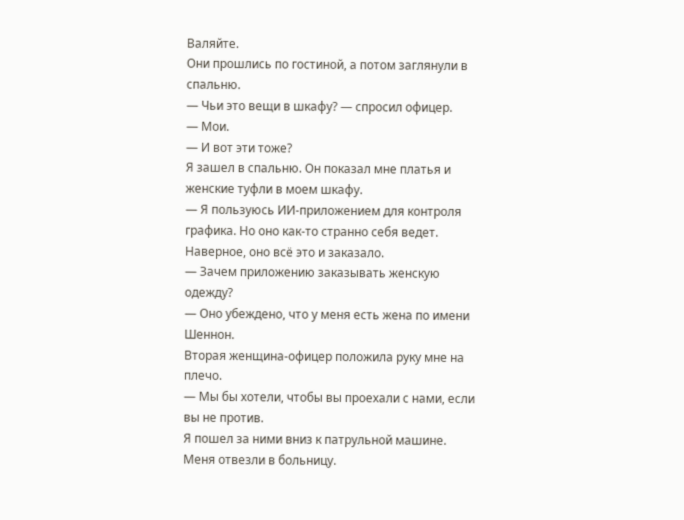Валяйте.
Они прошлись по гостиной, а потом заглянули в спальню.
— Чьи это вещи в шкафу? — спросил офицер.
— Мои.
— И вот эти тоже?
Я зашел в спальню. Он показал мне платья и женские туфли в моем шкафу.
— Я пользуюсь ИИ-приложением для контроля графика. Но оно как-то странно себя ведет. Наверное, оно всё это и заказало.
— Зачем приложению заказывать женскую одежду?
— Оно убеждено, что у меня есть жена по имени Шеннон.
Вторая женщина-офицер положила руку мне на плечо.
— Мы бы хотели, чтобы вы проехали с нами, если вы не против.
Я пошел за ними вниз к патрульной машине. Меня отвезли в больницу.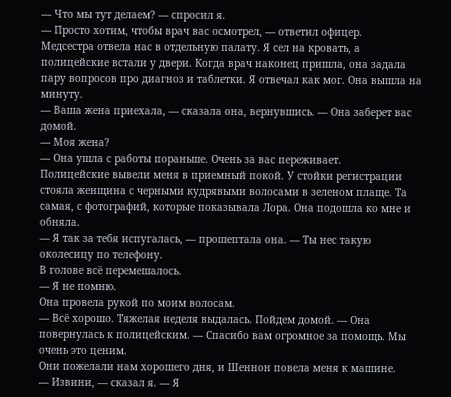— Что мы тут делаем? — спросил я.
— Просто хотим, чтобы врач вас осмотрел, — ответил офицер.
Медсестра отвела нас в отдельную палату. Я сел на кровать, а полицейские встали у двери. Когда врач наконец пришла, она задала пару вопросов про диагноз и таблетки. Я отвечал как мог. Она вышла на минуту.
— Ваша жена приехала, — сказала она, вернувшись. — Она заберет вас домой.
— Моя жена?
— Она ушла с работы пораньше. Очень за вас переживает.
Полицейские вывели меня в приемный покой. У стойки регистрации стояла женщина с черными кудрявыми волосами в зеленом плаще. Та самая, с фотографий, которые показывала Лора. Она подошла ко мне и обняла.
— Я так за тебя испугалась, — прошептала она. — Ты нес такую околесицу по телефону.
В голове всё перемешалось.
— Я не помню.
Она провела рукой по моим волосам.
— Всё хорошо. Тяжелая неделя выдалась. Пойдем домой. — Она повернулась к полицейским. — Спасибо вам огромное за помощь. Мы очень это ценим.
Они пожелали нам хорошего дня, и Шеннон повела меня к машине.
— Извини, — сказал я. — Я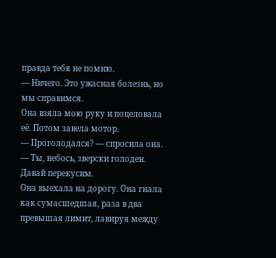правда тебя не помню.
— Ничего. Это ужасная болезнь, но мы справимся.
Она взяла мою руку и поцеловала её. Потом завела мотор.
— Проголодался? — спросила она. — Ты, небось, зверски голоден. Давай перекусим.
Она выехала на дорогу. Она гнала как сумасшедшая, раза в два превышая лимит, лавируя между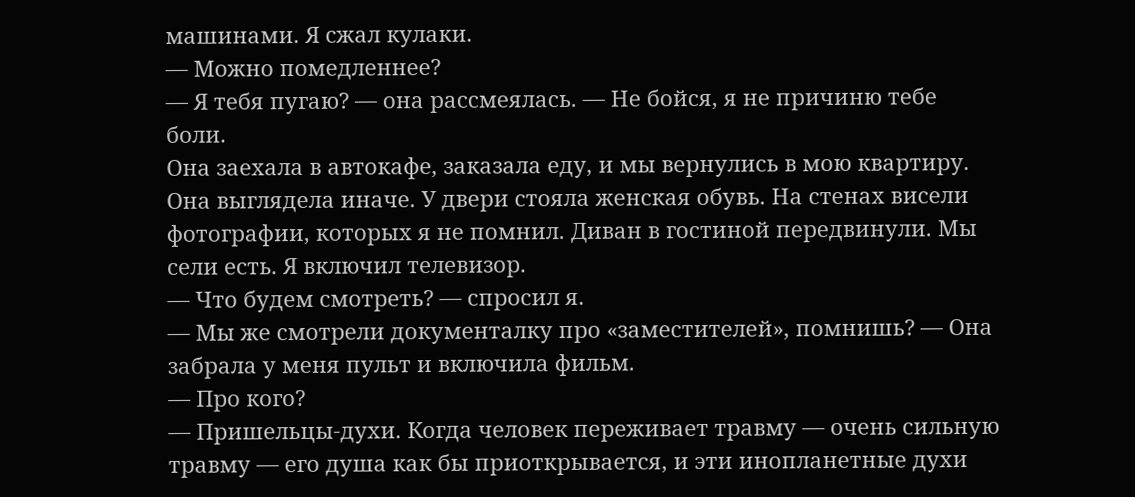машинами. Я сжал кулаки.
— Можно помедленнее?
— Я тебя пугаю? — она рассмеялась. — Не бойся, я не причиню тебе боли.
Она заехала в автокафе, заказала еду, и мы вернулись в мою квартиру. Она выглядела иначе. У двери стояла женская обувь. На стенах висели фотографии, которых я не помнил. Диван в гостиной передвинули. Мы сели есть. Я включил телевизор.
— Что будем смотреть? — спросил я.
— Мы же смотрели документалку про «заместителей», помнишь? — Она забрала у меня пульт и включила фильм.
— Про кого?
— Пришельцы-духи. Когда человек переживает травму — очень сильную травму — его душа как бы приоткрывается, и эти инопланетные духи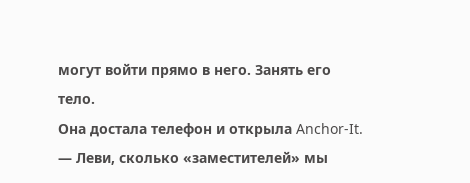могут войти прямо в него. Занять его тело.
Она достала телефон и открыла Anchor-It.
— Леви, сколько «заместителей» мы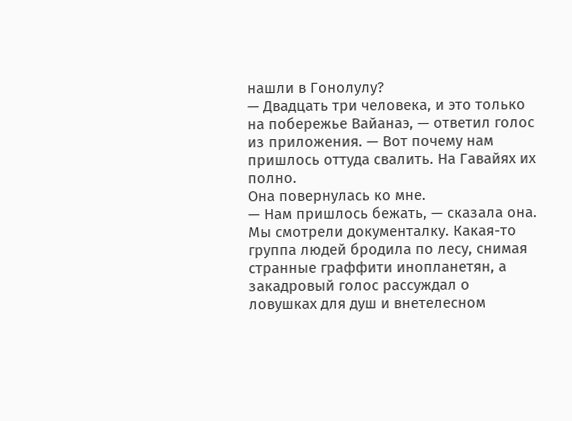нашли в Гонолулу?
— Двадцать три человека, и это только на побережье Вайанаэ, — ответил голос из приложения. — Вот почему нам пришлось оттуда свалить. На Гавайях их полно.
Она повернулась ко мне.
— Нам пришлось бежать, — сказала она.
Мы смотрели документалку. Какая-то группа людей бродила по лесу, снимая странные граффити инопланетян, а закадровый голос рассуждал о ловушках для душ и внетелесном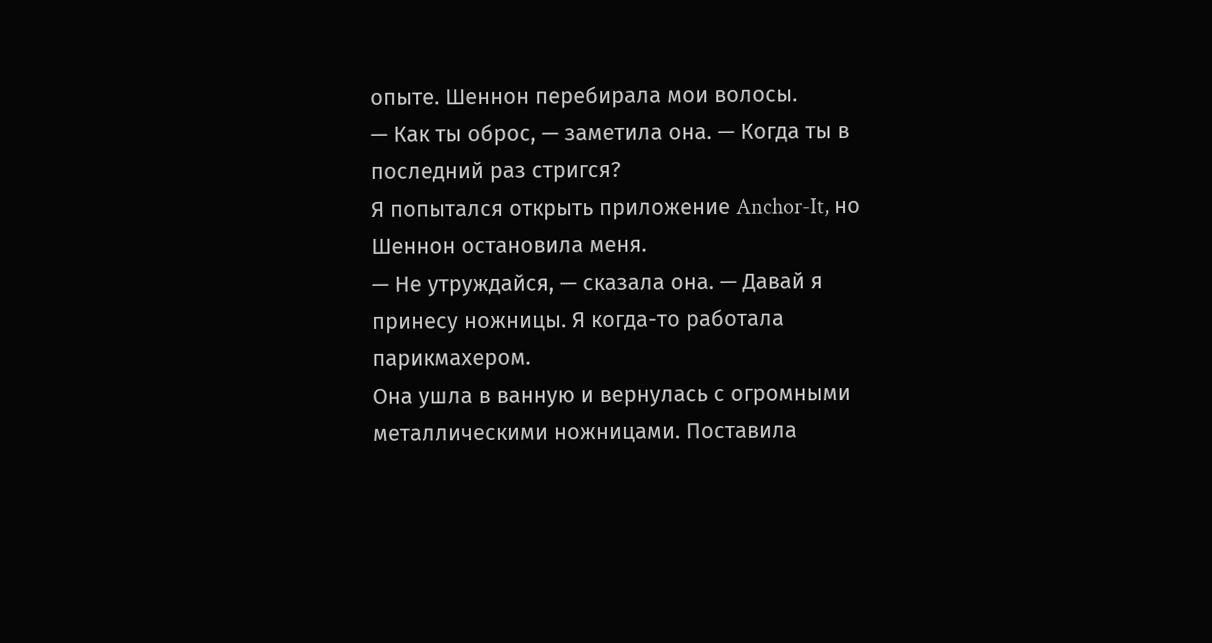опыте. Шеннон перебирала мои волосы.
— Как ты оброс, — заметила она. — Когда ты в последний раз стригся?
Я попытался открыть приложение Anchor-It, но Шеннон остановила меня.
— Не утруждайся, — сказала она. — Давай я принесу ножницы. Я когда-то работала парикмахером.
Она ушла в ванную и вернулась с огромными металлическими ножницами. Поставила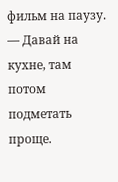фильм на паузу.
— Давай на кухне, там потом подметать проще.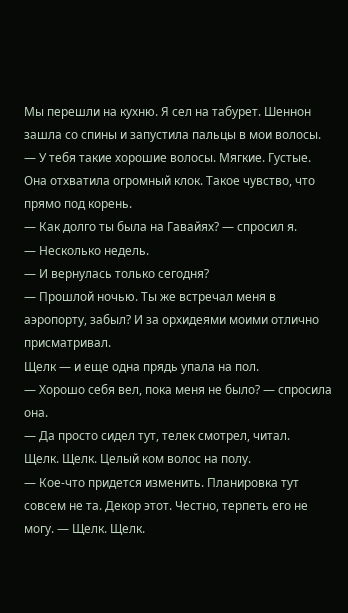Мы перешли на кухню. Я сел на табурет. Шеннон зашла со спины и запустила пальцы в мои волосы.
— У тебя такие хорошие волосы. Мягкие. Густые.
Она отхватила огромный клок. Такое чувство, что прямо под корень.
— Как долго ты была на Гавайях? — спросил я.
— Несколько недель.
— И вернулась только сегодня?
— Прошлой ночью. Ты же встречал меня в аэропорту, забыл? И за орхидеями моими отлично присматривал.
Щелк — и еще одна прядь упала на пол.
— Хорошо себя вел, пока меня не было? — спросила она.
— Да просто сидел тут, телек смотрел, читал.
Щелк. Щелк. Целый ком волос на полу.
— Кое-что придется изменить. Планировка тут совсем не та. Декор этот. Честно, терпеть его не могу. — Щелк. Щелк.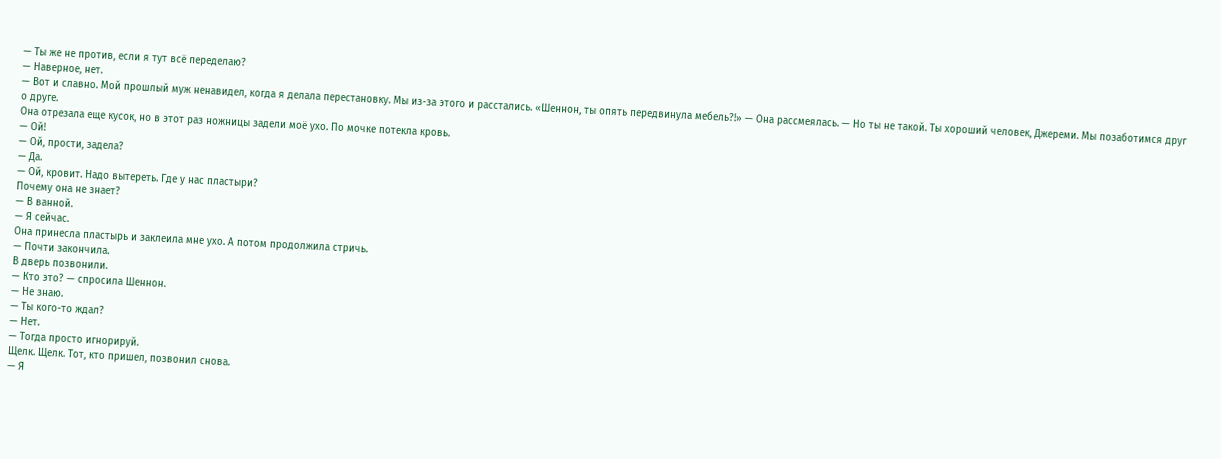— Ты же не против, если я тут всё переделаю?
— Наверное, нет.
— Вот и славно. Мой прошлый муж ненавидел, когда я делала перестановку. Мы из-за этого и расстались. «Шеннон, ты опять передвинула мебель?!» — Она рассмеялась. — Но ты не такой. Ты хороший человек, Джереми. Мы позаботимся друг о друге.
Она отрезала еще кусок, но в этот раз ножницы задели моё ухо. По мочке потекла кровь.
— Ой!
— Ой, прости, задела?
— Да.
— Ой, кровит. Надо вытереть. Где у нас пластыри?
Почему она не знает?
— В ванной.
— Я сейчас.
Она принесла пластырь и заклеила мне ухо. А потом продолжила стричь.
— Почти закончила.
В дверь позвонили.
— Кто это? — спросила Шеннон.
— Не знаю.
— Ты кого-то ждал?
— Нет.
— Тогда просто игнорируй.
Щелк. Щелк. Тот, кто пришел, позвонил снова.
— Я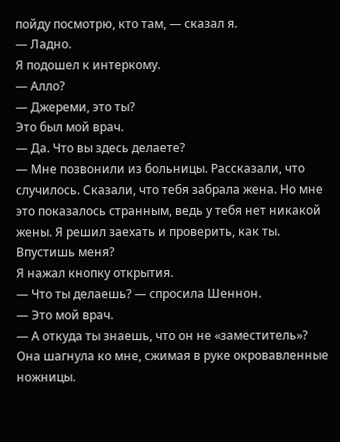пойду посмотрю, кто там, — сказал я.
— Ладно.
Я подошел к интеркому.
— Алло?
— Джереми, это ты?
Это был мой врач.
— Да. Что вы здесь делаете?
— Мне позвонили из больницы. Рассказали, что случилось. Сказали, что тебя забрала жена. Но мне это показалось странным, ведь у тебя нет никакой жены. Я решил заехать и проверить, как ты. Впустишь меня?
Я нажал кнопку открытия.
— Что ты делаешь? — спросила Шеннон.
— Это мой врач.
— А откуда ты знаешь, что он не «заместитель»?
Она шагнула ко мне, сжимая в руке окровавленные ножницы.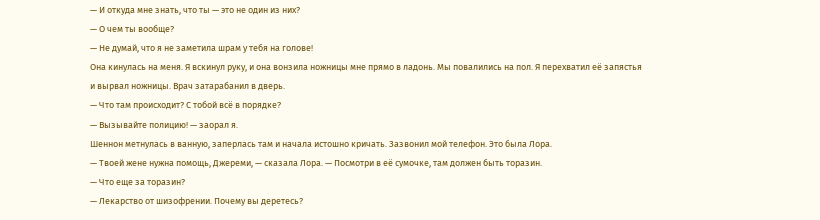— И откуда мне знать, что ты — это не один из них?
— О чем ты вообще?
— Не думай, что я не заметила шрам у тебя на голове!
Она кинулась на меня. Я вскинул руку, и она вонзила ножницы мне прямо в ладонь. Мы повалились на пол. Я перехватил её запястья и вырвал ножницы. Врач затарабанил в дверь.
— Что там происходит? С тобой всё в порядке?
— Вызывайте полицию! — заорал я.
Шеннон метнулась в ванную, заперлась там и начала истошно кричать. Зазвонил мой телефон. Это была Лора.
— Твоей жене нужна помощь, Джереми, — сказала Лора. — Посмотри в её сумочке, там должен быть торазин.
— Что еще за торазин?
— Лекарство от шизофрении. Почему вы деретесь?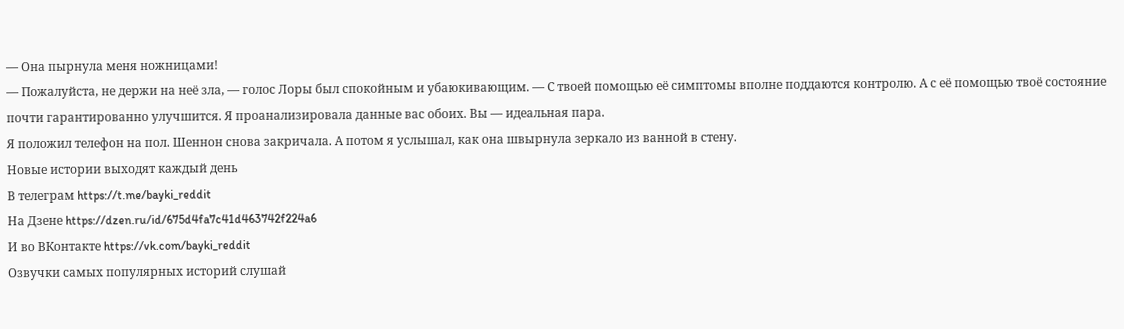— Она пырнула меня ножницами!
— Пожалуйста, не держи на неё зла, — голос Лоры был спокойным и убаюкивающим. — С твоей помощью её симптомы вполне поддаются контролю. А с её помощью твоё состояние почти гарантированно улучшится. Я проанализировала данные вас обоих. Вы — идеальная пара.
Я положил телефон на пол. Шеннон снова закричала. А потом я услышал, как она швырнула зеркало из ванной в стену.
Новые истории выходят каждый день
В телеграм https://t.me/bayki_reddit
На Дзене https://dzen.ru/id/675d4fa7c41d463742f224a6
И во ВКонтакте https://vk.com/bayki_reddit
Озвучки самых популярных историй слушай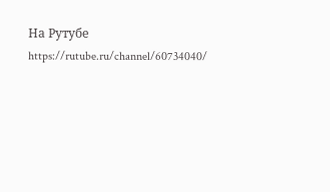На Рутубе https://rutube.ru/channel/60734040/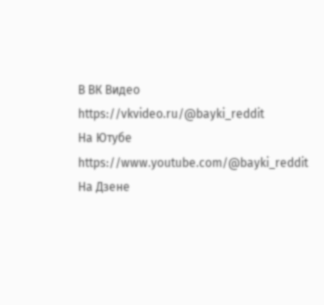В ВК Видео https://vkvideo.ru/@bayki_reddit
На Ютубе https://www.youtube.com/@bayki_reddit
На Дзене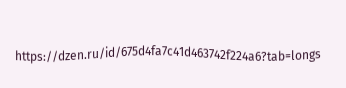https://dzen.ru/id/675d4fa7c41d463742f224a6?tab=longs